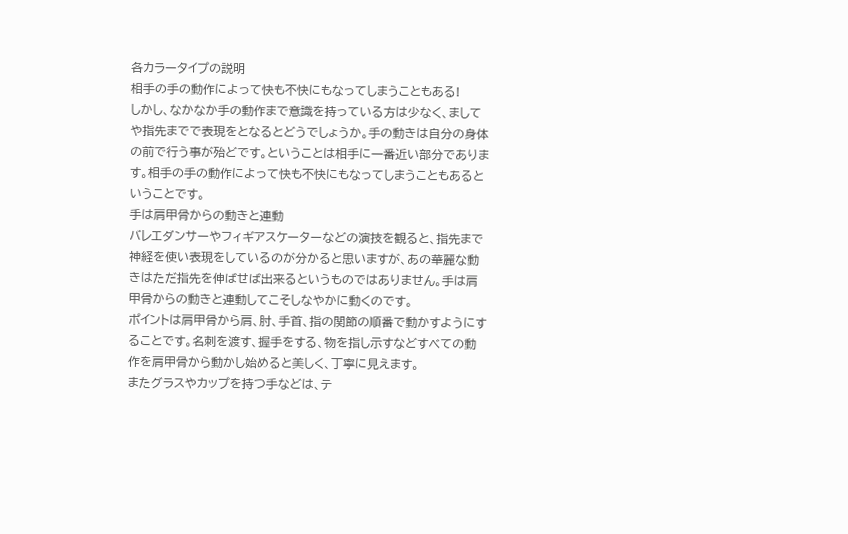各カラータイプの説明
相手の手の動作によって快も不快にもなってしまうこともある!
しかし、なかなか手の動作まで意識を持っている方は少なく、ましてや指先までで表現をとなるとどうでしょうか。手の動きは自分の身体の前で行う事が殆どです。ということは相手に一番近い部分であります。相手の手の動作によって快も不快にもなってしまうこともあるということです。
手は肩甲骨からの動きと連動
バレエダンサーやフィギアスケーターなどの演技を観ると、指先まで神経を使い表現をしているのが分かると思いますが、あの華麗な動きはただ指先を伸ばせば出来るというものではありません。手は肩甲骨からの動きと連動してこそしなやかに動くのです。
ポイントは肩甲骨から肩、肘、手首、指の関節の順番で動かすようにすることです。名刺を渡す、握手をする、物を指し示すなどすべての動作を肩甲骨から動かし始めると美しく、丁寧に見えます。
またグラスやカップを持つ手などは、テ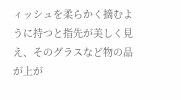ィッシュを柔らかく摘むように持つと指先が美しく見え、そのグラスなど物の品が上が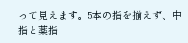って見えます。5本の指を揃えず、中指と薬指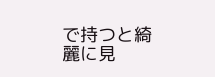で持つと綺麗に見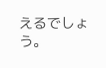えるでしょう。